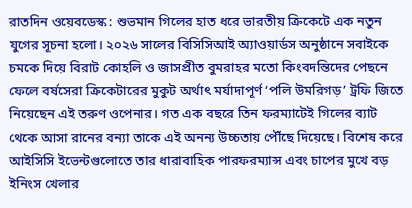রাতদিন ওয়েবডেস্ক : শুভমান গিলের হাত ধরে ভারতীয় ক্রিকেটে এক নতুন যুগের সূচনা হলো। ২০২৬ সালের বিসিসিআই অ্যাওয়ার্ডস অনুষ্ঠানে সবাইকে চমকে দিয়ে বিরাট কোহলি ও জাসপ্রীত বুমরাহর মতো কিংবদন্তিদের পেছনে ফেলে বর্ষসেরা ক্রিকেটারের মুকুট অর্থাৎ মর্যাদাপূর্ণ ‘পলি উমরিগড়’ ট্রফি জিতে নিয়েছেন এই তরুণ ওপেনার। গত এক বছরে তিন ফরম্যাটেই গিলের ব্যাট থেকে আসা রানের বন্যা তাকে এই অনন্য উচ্চতায় পৌঁছে দিয়েছে। বিশেষ করে আইসিসি ইভেন্টগুলোতে তার ধারাবাহিক পারফরম্যান্স এবং চাপের মুখে বড় ইনিংস খেলার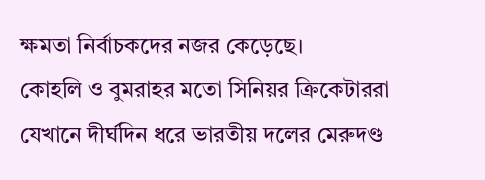ক্ষমতা নির্বাচকদের নজর কেড়েছে।
কোহলি ও বুমরাহর মতো সিনিয়র ক্রিকেটাররা যেখানে দীর্ঘদিন ধরে ভারতীয় দলের মেরুদণ্ড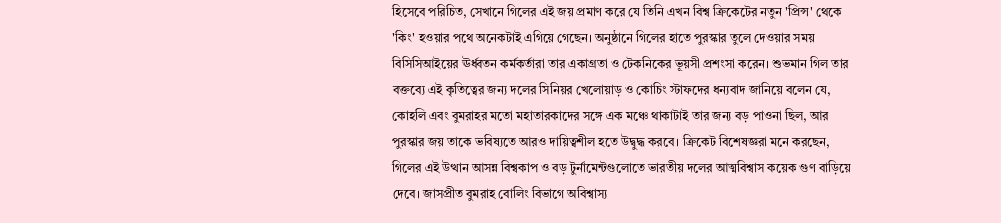হিসেবে পরিচিত, সেখানে গিলের এই জয় প্রমাণ করে যে তিনি এখন বিশ্ব ক্রিকেটের নতুন 'প্রিন্স' থেকে 'কিং' হওয়ার পথে অনেকটাই এগিয়ে গেছেন। অনুষ্ঠানে গিলের হাতে পুরস্কার তুলে দেওয়ার সময় বিসিসিআইয়ের ঊর্ধ্বতন কর্মকর্তারা তার একাগ্রতা ও টেকনিকের ভূয়সী প্রশংসা করেন। শুভমান গিল তার বক্তব্যে এই কৃতিত্বের জন্য দলের সিনিয়র খেলোয়াড় ও কোচিং স্টাফদের ধন্যবাদ জানিয়ে বলেন যে, কোহলি এবং বুমরাহর মতো মহাতারকাদের সঙ্গে এক মঞ্চে থাকাটাই তার জন্য বড় পাওনা ছিল, আর পুরস্কার জয় তাকে ভবিষ্যতে আরও দায়িত্বশীল হতে উদ্বুদ্ধ করবে। ক্রিকেট বিশেষজ্ঞরা মনে করছেন, গিলের এই উত্থান আসন্ন বিশ্বকাপ ও বড় টুর্নামেন্টগুলোতে ভারতীয় দলের আত্মবিশ্বাস কয়েক গুণ বাড়িয়ে দেবে। জাসপ্রীত বুমরাহ বোলিং বিভাগে অবিশ্বাস্য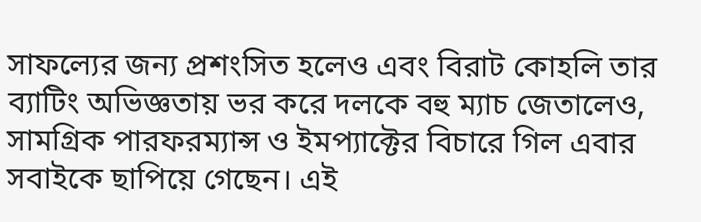সাফল্যের জন্য প্রশংসিত হলেও এবং বিরাট কোহলি তার ব্যাটিং অভিজ্ঞতায় ভর করে দলকে বহু ম্যাচ জেতালেও, সামগ্রিক পারফরম্যান্স ও ইমপ্যাক্টের বিচারে গিল এবার সবাইকে ছাপিয়ে গেছেন। এই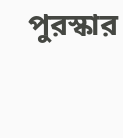পুরস্কার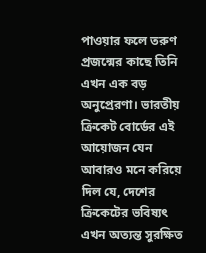পাওয়ার ফলে তরুণ প্রজন্মের কাছে তিনি এখন এক বড় অনুপ্রেরণা। ভারতীয় ক্রিকেট বোর্ডের এই আয়োজন যেন আবারও মনে করিয়ে দিল যে, দেশের ক্রিকেটের ভবিষ্যৎ এখন অত্যন্ত সুরক্ষিত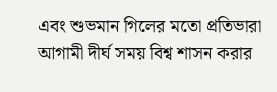এবং শুভমান গিলের মতো প্রতিভারা আগামী দীর্ঘ সময় বিশ্ব শাসন করার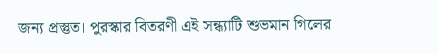জন্য প্রস্তুত। পুরস্কার বিতরণী এই সন্ধ্যাটি শুভমান গিলের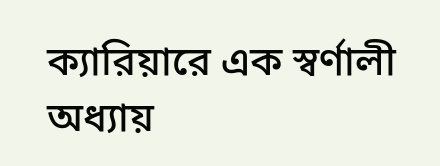ক্যারিয়ারে এক স্বর্ণালী অধ্যায়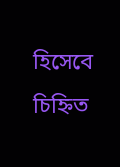হিসেবে চিহ্নিত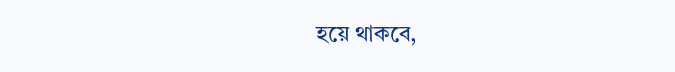হয়ে থাকবে,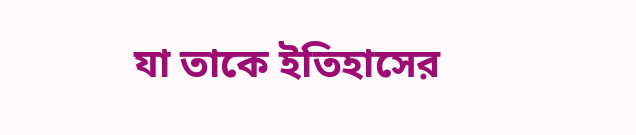যা তাকে ইতিহাসের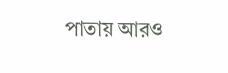পাতায় আরও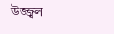উজ্জ্বল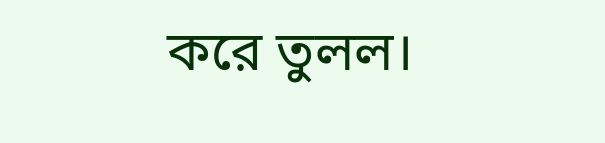করে তুলল।